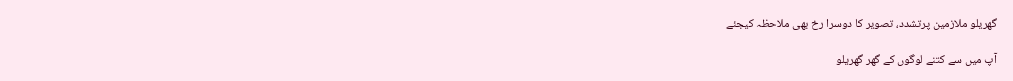گھریلو ملازمین پرتشدد، تصویر کا دوسرا رخ بھی ملاحظہ کیجئے

آپ میں سے کتنے لوگوں کے گھر گھریلو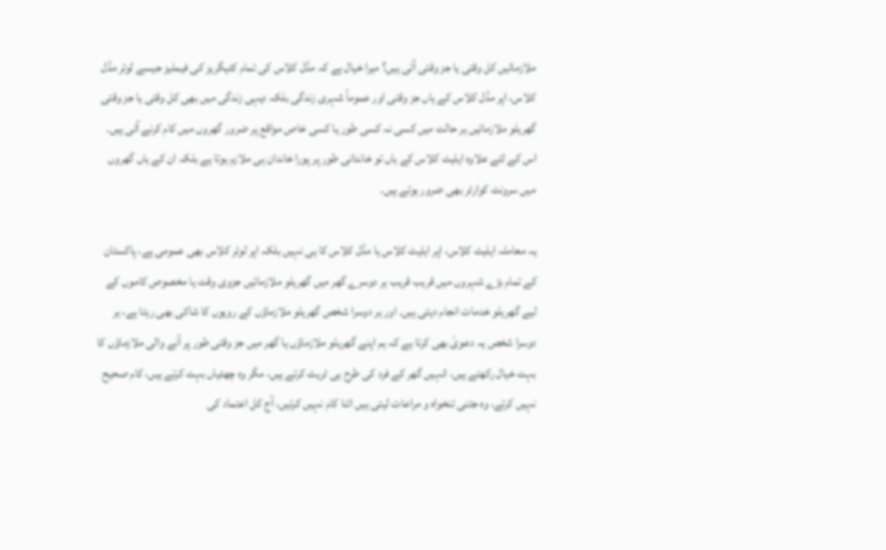ملازمائیں کل وقتی یا جز وقتی آتی ہیں؟ میرا خیال ہے کہ مڈل کلاس کی تمام کٹیگریز کی فیملیز جیسے لوئر مڈل کلاس، اپر مڈل کلاس کے ہاں جز وقتی اور عموماً شہری زندگی بلکہ دیہی زندگی میں بھی کل وقتی یا جز وقتی گھریلو ملازمائیں ہر حالت میں کسی نہ کسی طور یا کسی خاص مواقع پر ضرور گھروں میں کام کرنے آتی ہیں۔ اس کے لئے علاوہ ایلیٹ کلاس کے ہاں تو خاندانی طور پر پورا خاندان ہی ملازم ہوتا ہے بلکہ ان کے ہاں گھروں میں سرونٹ کوارٹر بھی ضرور ہوتے ہیں۔

یہ معاملہ ایلیٹ کلاس، اپر ایلیٹ کلاس یا مڈل کلاس کا ہی نہیں بلکہ اپر لوئر کلاس بھی عمومی ہے، پاکستان کے تمام بڑے شہروں میں قریب قریب ہر دوسرے گھر میں گھریلو ملازمائیں جزوی وقت یا مخصوص کاموں کے لیے گھریلو خدمات انجام دیتی ہیں۔ اور ہر دوسرا شخص گھریلو ملازماؤں کے رویوں کا شاکی بھی رہتا ہے، ہر دوسرا شخص یہ دعویٰ بھی کرتا ہے کہ ہم اپنے گھریلو ملازماؤں یا گھر میں جز وقتی طور پر آنے والی ملازماؤں کا بہت خیال رکھتے ہیں، انہیں گھر کے فرد کی طرح ہی ٹریٹ کرتے ہیں، مگر وہ چھٹیاں بہت کرتے ہیں، کام صحیح نہیں کرتے، وہ جتنی تنخواہ و مراعات لیتی ہیں اتنا کام نہیں کرتیں، آج کل اعتماد کی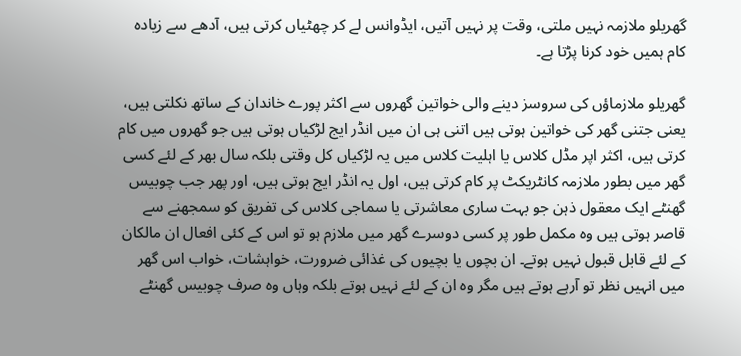گھریلو ملازمہ نہیں ملتی، وقت پر نہیں آتیں، ایڈوانس لے کر چھٹیاں کرتی ہیں، آدھے سے زیادہ کام ہمیں خود کرنا پڑتا ہے۔

گھریلو ملازماؤں کی سروسز دینے والی خواتین گھروں سے اکثر پورے خاندان کے ساتھ نکلتی ہیں، یعنی جتنی گھر کی خواتین ہوتی ہیں اتنی ہی ان میں انڈر ایج لڑکیاں ہوتی ہیں جو گھروں میں کام کرتی ہیں، اکثر اپر مڈل کلاس یا اہلیت کلاس میں یہ لڑکیاں کل وقتی بلکہ سال بھر کے لئے کسی گھر میں بطور ملازمہ کانٹریکٹ پر کام کرتی ہیں، اول یہ انڈر ایج ہوتی ہیں، اور پھر جب چوبیس گھنٹے ایک معقول ذہن جو بہت ساری معاشرتی یا سماجی کلاس کی تفریق کو سمجھنے سے قاصر ہوتی ہیں وہ مکمل طور پر کسی دوسرے گھر میں ملازم ہو تو اس کے کئی افعال ان مالکان کے لئے قابل قبول نہیں ہوتے۔ ان بچوں یا بچیوں کی غذائی ضرورت، خواہشات، خواب اس گھر میں انہیں نظر تو آرہے ہوتے ہیں مگر وہ ان کے لئے نہیں ہوتے بلکہ وہاں وہ صرف چوبیس گھنٹے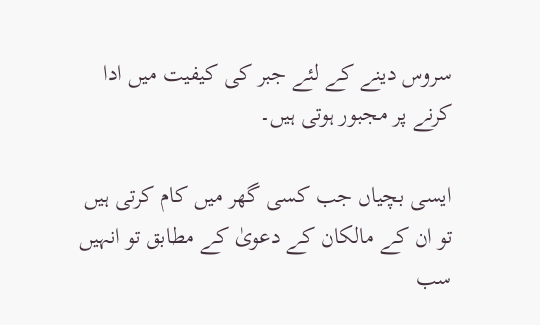سروس دینے کے لئے جبر کی کیفیت میں ادا کرنے پر مجبور ہوتی ہیں۔

ایسی بچیاں جب کسی گھر میں کام کرتی ہیں تو ان کے مالکان کے دعویٰ کے مطابق تو انہیں سب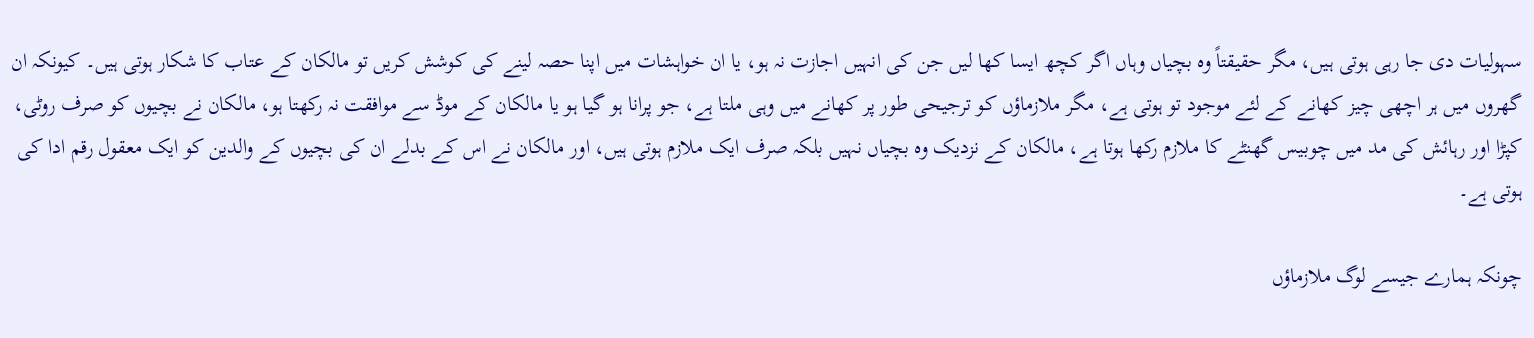سہولیات دی جا رہی ہوتی ہیں، مگر حقیقتاً وہ بچیاں وہاں اگر کچھ ایسا کھا لیں جن کی انہیں اجازت نہ ہو، یا ان خواہشات میں اپنا حصہ لینے کی کوشش کریں تو مالکان کے عتاب کا شکار ہوتی ہیں۔ کیونکہ ان گھروں میں ہر اچھی چیز کھانے کے لئے موجود تو ہوتی ہے، مگر ملازماؤں کو ترجیحی طور پر کھانے میں وہی ملتا ہے، جو پرانا ہو گیا ہو یا مالکان کے موڈ سے موافقت نہ رکھتا ہو، مالکان نے بچیوں کو صرف روٹی، کپڑا اور رہائش کی مد میں چوبیس گھنٹے کا ملازم رکھا ہوتا ہے، مالکان کے نزدیک وہ بچیاں نہیں بلکہ صرف ایک ملازم ہوتی ہیں، اور مالکان نے اس کے بدلے ان کی بچیوں کے والدین کو ایک معقول رقم ادا کی ہوتی ہے۔

چونکہ ہمارے جیسے لوگ ملازماؤں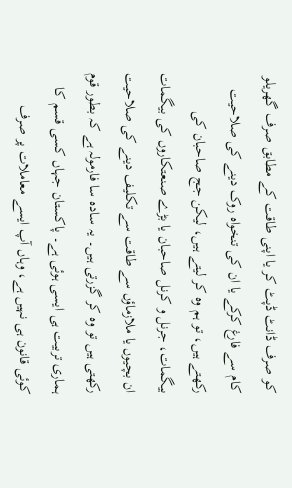کو صرف ڈانٹ ڈپٹ کر یا اپنی طاقت کے مطابق صرف گھریلو کام سے فارغ کرکے یا ان کی تنخواہ روک دینے کی صلاحیت رکھتے ہیں، تو ہم وہ کر لیتے ہیں، لیکن جج صاحبان کی بیگمات، جرنل و کرنل صاحبان یا بڑے صنعتکاروں کی بیگمات ان بچیوں یا ملازماؤں سے طاقت سے تکلیف دینے کی صلاحیت رکھتی ہیں تو وہ کر گزرتی ہیں۔ یہ سادہ سا فارمولہ ہے کہ بطور قوم ہماری تربیت ہی ایسی ہوئی ہے۔ پاکستان جہاں کسی قسم کا کوئی قانون ہی نہیں ہے، وہاں آپ ایسے معاملات پر صرف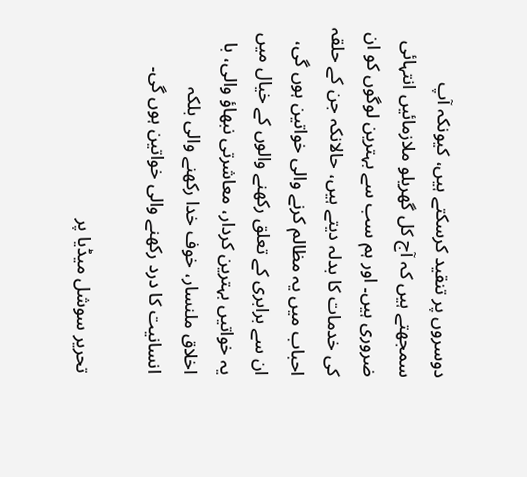دوسروں پر تنقید کرسکتے ہیں، کیونکہ آپ سمجھتے ہیں کہ آج کل گھریلو ملازمائیں انتہائی ضروری ہیں۔ اور ہم سب سے بہترین لوگوں کو ان کی خدمات کا بدلہ دیتے ہیں، حالانکہ جن کے حلقہ احباب میں یہ مظالم کرنے والی خواتین ہوں گی، ان سے برابری کے تعلق رکھنے والوں کے خیال میں یہ خواتیں بہترین کردار، معاشرتی نبھاؤ والی، با اخلاق ملنسار، خوف خدا رکھنے والی بلکہ انسانیت کا درد رکھنے والی خواتین ہوں گی۔

تحریر سوشل میڈیا پر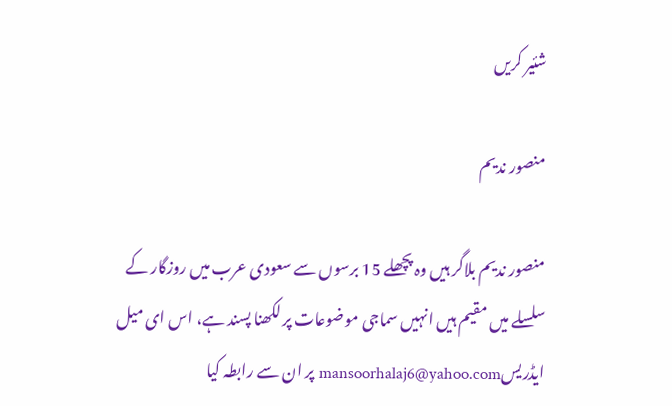شئیر کریں

منصور ندیم

منصور ندیم بلاگر ہیں وہ پچھلے 15 برسوں سے سعودی عرب میں روزگار کے سلسلے میں مقیم ہیں انہیں سماجی موضوعات پر لکھنا پسند ہے، اس ای میل ایڈریسmansoorhalaj6@yahoo.com پر ان سے رابطہ کیا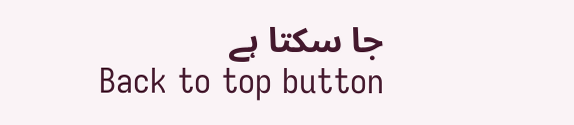جا سکتا ہے
Back to top button